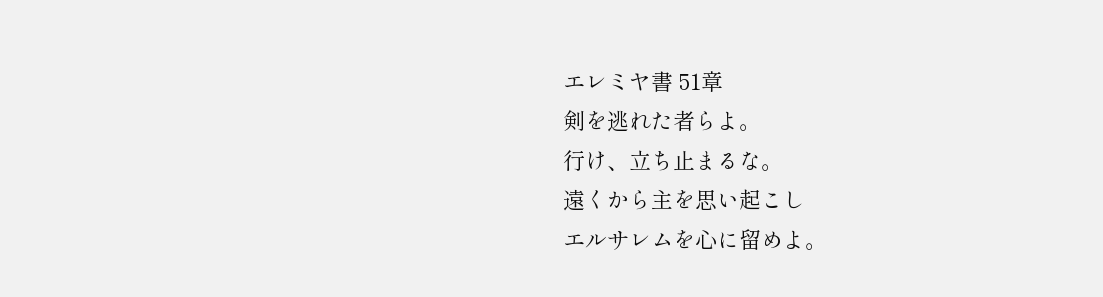エレミヤ書 51章
剣を逃れた者らよ。
行け、立ち止まるな。
遠くから主を思い起こし
エルサレムを心に留めよ。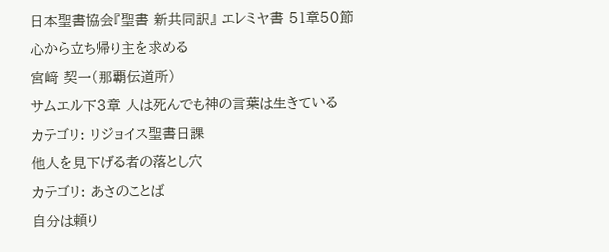日本聖書協会『聖書 新共同訳』 エレミヤ書 51章50節
心から立ち帰り主を求める
宮﨑 契一(那覇伝道所)
サムエル下3章 人は死んでも神の言葉は生きている
カテゴリ: リジョイス聖書日課
他人を見下げる者の落とし穴
カテゴリ: あさのことば
自分は頼り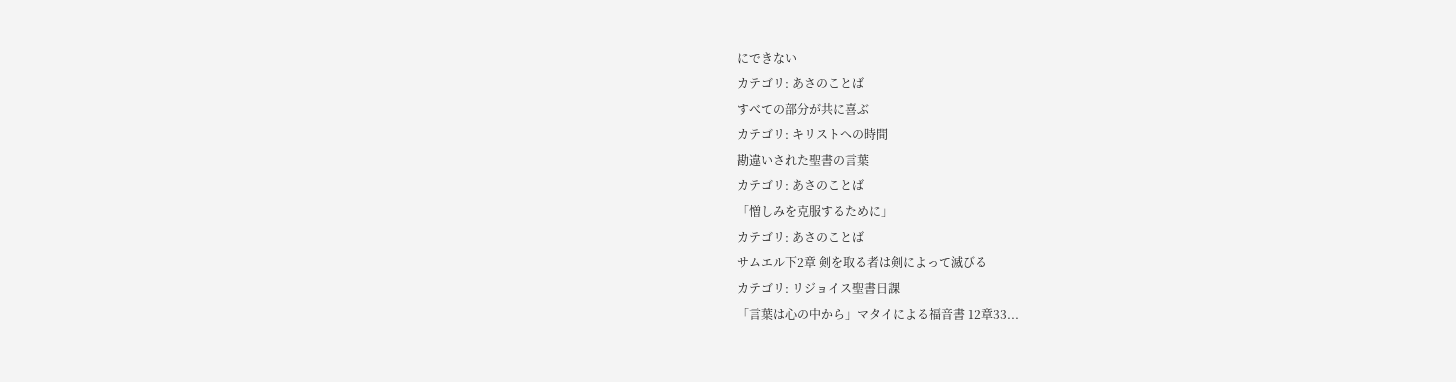にできない
カテゴリ: あさのことば
すべての部分が共に喜ぶ
カテゴリ: キリストへの時間
勘違いされた聖書の言葉
カテゴリ: あさのことば
「憎しみを克服するために」
カテゴリ: あさのことば
サムエル下2章 剣を取る者は剣によって滅びる
カテゴリ: リジョイス聖書日課
「言葉は心の中から」マタイによる福音書 12章33...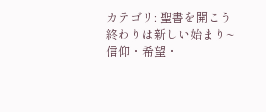カテゴリ: 聖書を開こう
終わりは新しい始まり~信仰・希望・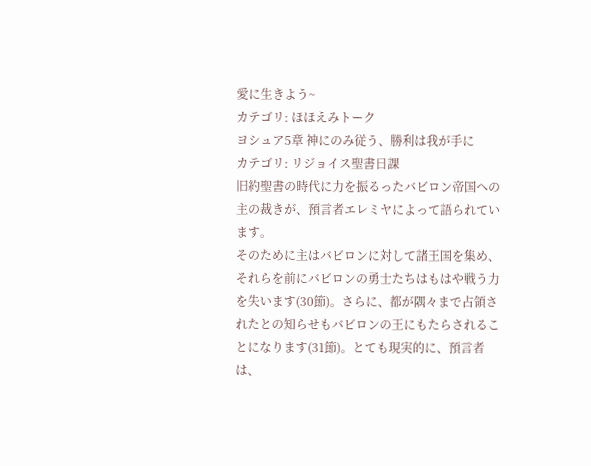愛に生きよう~
カテゴリ: ほほえみトーク
ヨシュア5章 神にのみ従う、勝利は我が手に
カテゴリ: リジョイス聖書日課
旧約聖書の時代に力を振るったバビロン帝国への主の裁きが、預言者エレミヤによって語られています。
そのために主はバビロンに対して諸王国を集め、それらを前にバビロンの勇士たちはもはや戦う力を失います(30節)。さらに、都が隅々まで占領されたとの知らせもバビロンの王にもたらされることになります(31節)。とても現実的に、預言者は、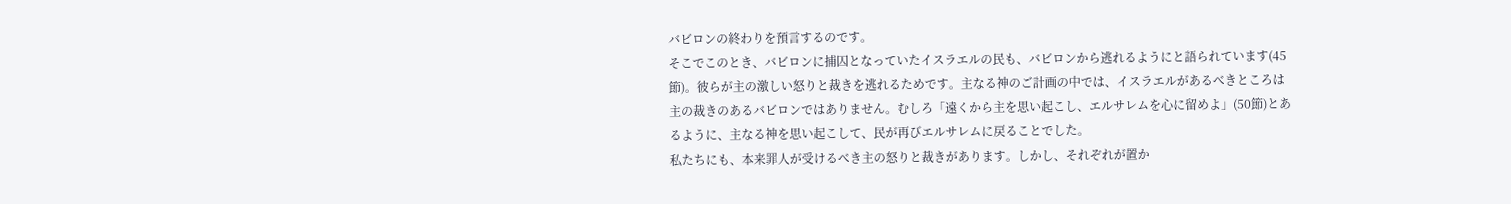バビロンの終わりを預言するのです。
そこでこのとき、バビロンに捕囚となっていたイスラエルの民も、バビロンから逃れるようにと語られています(45節)。彼らが主の激しい怒りと裁きを逃れるためです。主なる神のご計画の中では、イスラエルがあるべきところは主の裁きのあるバビロンではありません。むしろ「遠くから主を思い起こし、エルサレムを心に留めよ」(50節)とあるように、主なる神を思い起こして、民が再びエルサレムに戻ることでした。
私たちにも、本来罪人が受けるべき主の怒りと裁きがあります。しかし、それぞれが置か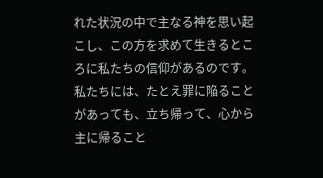れた状況の中で主なる神を思い起こし、この方を求めて生きるところに私たちの信仰があるのです。私たちには、たとえ罪に陥ることがあっても、立ち帰って、心から主に帰ること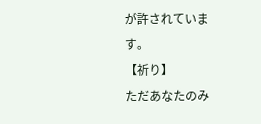が許されています。
【祈り】
ただあなたのみ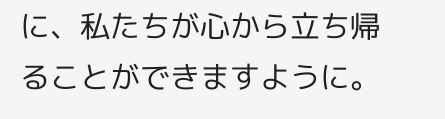に、私たちが心から立ち帰ることができますように。